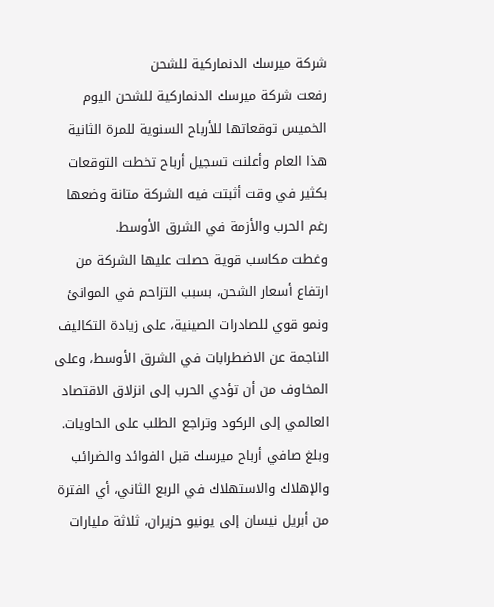شركة ميرسك الدنماركية للشحن
رفعت شركة ميرسك الدنماركية للشحن اليوم الخميس توقعاتها للأرباح السنوية للمرة الثانية هذا العام وأعلنت تسجيل أرباح تخطت التوقعات بكثير في وقت أثبتت فيه الشركة متانة وضعها رغم الحرب والأزمة في الشرق الأوسط.
وغطت مكاسب قوية حصلت عليها الشركة من ارتفاع أسعار الشحن، بسبب التزاحم في الموانئ ونمو قوي للصادرات الصينية، على زيادة التكاليف الناجمة عن الاضطرابات في الشرق الأوسط، وعلى المخاوف من أن تؤدي الحرب إلى انزلاق الاقتصاد العالمي إلى الركود وتراجع الطلب على الحاويات.
وبلغ صافي أرباح ميرسك قبل الفوائد والضرائب والإهلاك والاستهلاك في الربع الثاني، أي الفترة من أبريل نيسان إلى يونيو حزيران، ثلاثة مليارات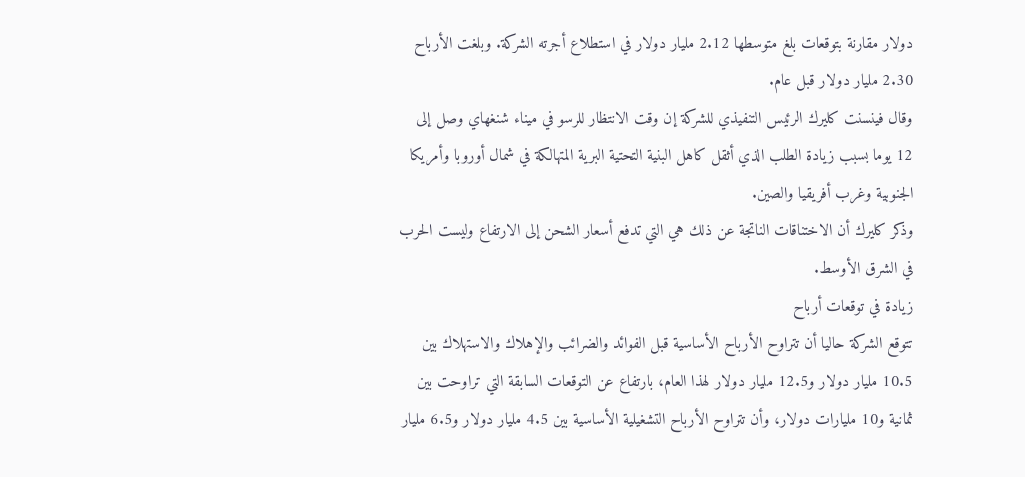دولار مقارنة بتوقعات بلغ متوسطها 2.12 مليار دولار في استطلاع أجرته الشركة. وبلغت الأرباح 2.30 مليار دولار قبل عام.
وقال فينسنت كليرك الرئيس التنفيذي للشركة إن وقت الانتظار للرسو في ميناء شنغهاي وصل إلى 12 يوما بسبب زيادة الطلب الذي أثقل كاهل البنية التحتية البرية المتهالكة في شمال أوروبا وأمريكا الجنوبية وغرب أفريقيا والصين.
وذكر كليرك أن الاختناقات الناتجة عن ذلك هي التي تدفع أسعار الشحن إلى الارتفاع وليست الحرب في الشرق الأوسط.
زيادة في توقعات أرباح
تتوقع الشركة حاليا أن تتراوح الأرباح الأساسية قبل الفوائد والضرائب والإهلاك والاستهلاك بين 10.5 مليار دولار و12.5 مليار دولار لهذا العام، بارتفاع عن التوقعات السابقة التي تراوحت بين ثمانية و10 مليارات دولار، وأن تتراوح الأرباح التشغيلية الأساسية بين 4.5 مليار دولار و6.5 مليار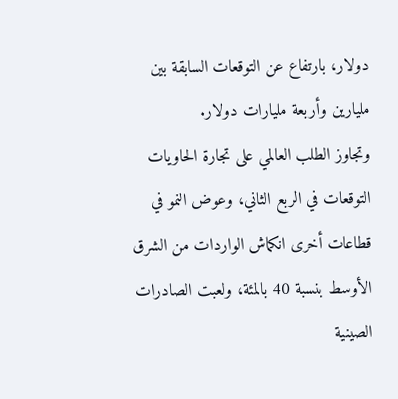دولار، بارتفاع عن التوقعات السابقة بين مليارين وأربعة مليارات دولار.
وتجاوز الطلب العالمي على تجارة الحاويات التوقعات في الربع الثاني، وعوض النمو في قطاعات أخرى انكماش الواردات من الشرق الأوسط بنسبة 40 بالمئة، ولعبت الصادرات الصينية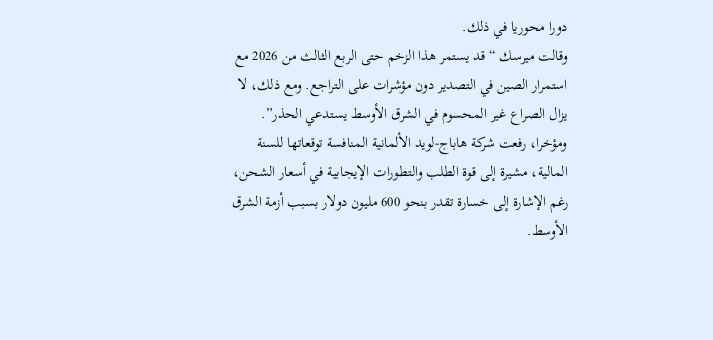دورا محوريا في ذلك.
وقالت ميرسك “قد يستمر هذا الزخم حتى الربع الثالث من 2026 مع استمرار الصين في التصدير دون مؤشرات على التراجع. ومع ذلك، لا يزال الصراع غير المحسوم في الشرق الأوسط يستدعي الحذر”.
ومؤخرا، رفعت شركة هاباج-لويد الألمانية المنافسة توقعاتها للسنة المالية، مشيرة إلى قوة الطلب والتطورات الإيجابية في أسعار الشحن، رغم الإشارة إلى خسارة تقدر بنحو 600 مليون دولار بسبب أزمة الشرق الأوسط.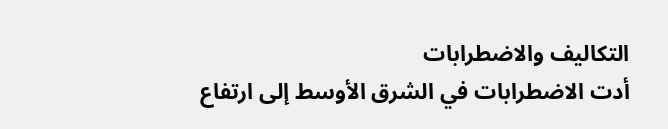التكاليف والاضطرابات
أدت الاضطرابات في الشرق الأوسط إلى ارتفاع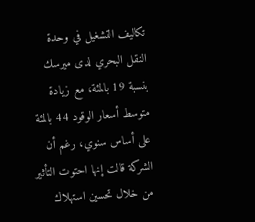تكاليف التشغيل في وحدة النقل البحري لدى ميرسك بنسبة 19 بالمئة، مع زيادة متوسط أسعار الوقود 44 بالمئة على أساس سنوي، رغم أن الشركة قالت إنها احتوت التأثير من خلال تحسين استهلاك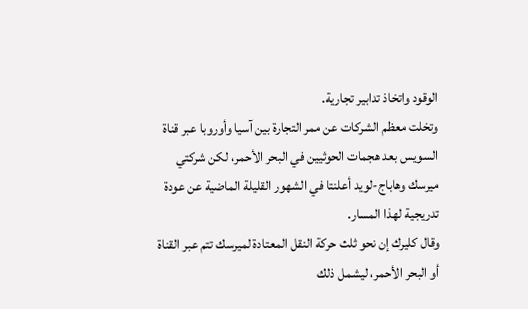الوقود واتخاذ تدابير تجارية.
وتخلت معظم الشركات عن ممر التجارة بين آسيا وأوروبا عبر قناة السويس بعد هجمات الحوثيين في البحر الأحمر، لكن شركتي ميرسك وهاباج-لويد أعلنتا في الشهور القليلة الماضية عن عودة تدريجية لهذا المسار.
وقال كليرك إن نحو ثلث حركة النقل المعتادة لميرسك تتم عبر القناة أو البحر الأحمر، ليشمل ذلك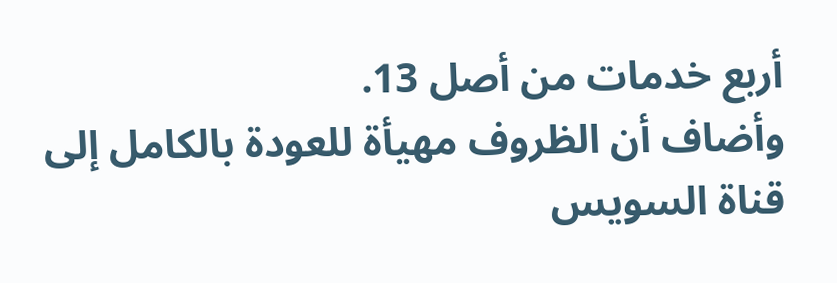أربع خدمات من أصل 13.
وأضاف أن الظروف مهيأة للعودة بالكامل إلى قناة السويس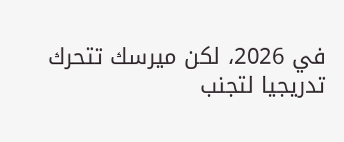في 2026، لكن ميرسك تتحرك تدريجيا لتجنب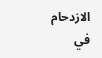الازدحام في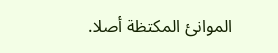الموانئ المكتظة أصلا.